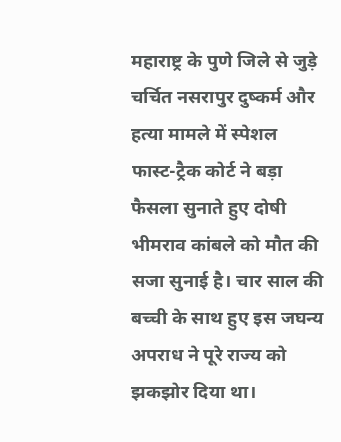महाराष्ट्र के पुणे जिले से जुड़े चर्चित नसरापुर दुष्कर्म और हत्या मामले में स्पेशल फास्ट-ट्रैक कोर्ट ने बड़ा फैसला सुनाते हुए दोषी भीमराव कांबले को मौत की सजा सुनाई है। चार साल की बच्ची के साथ हुए इस जघन्य अपराध ने पूरे राज्य को झकझोर दिया था।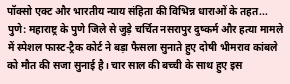पॉक्सो एक्ट और भारतीय न्याय संहिता की विभिन्न धाराओं के तहत...
पुणे: महाराष्ट्र के पुणे जिले से जुड़े चर्चित नसरापुर दुष्कर्म और हत्या मामले में स्पेशल फास्ट-ट्रैक कोर्ट ने बड़ा फैसला सुनाते हुए दोषी भीमराव कांबले को मौत की सजा सुनाई है। चार साल की बच्ची के साथ हुए इस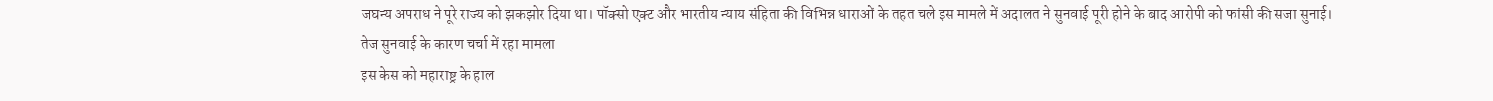जघन्य अपराध ने पूरे राज्य को झकझोर दिया था। पॉक्सो एक्ट और भारतीय न्याय संहिता की विभिन्न धाराओं के तहत चले इस मामले में अदालत ने सुनवाई पूरी होने के बाद आरोपी को फांसी की सजा सुनाई।
तेज सुनवाई के कारण चर्चा में रहा मामला
इस केस को महाराष्ट्र के हाल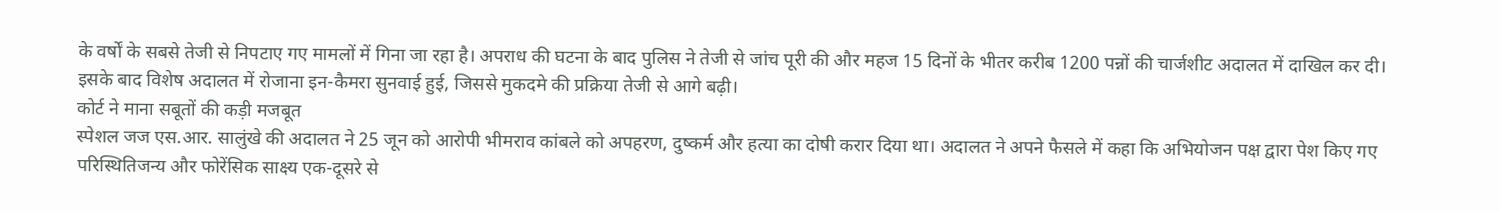के वर्षों के सबसे तेजी से निपटाए गए मामलों में गिना जा रहा है। अपराध की घटना के बाद पुलिस ने तेजी से जांच पूरी की और महज 15 दिनों के भीतर करीब 1200 पन्नों की चार्जशीट अदालत में दाखिल कर दी। इसके बाद विशेष अदालत में रोजाना इन-कैमरा सुनवाई हुई, जिससे मुकदमे की प्रक्रिया तेजी से आगे बढ़ी।
कोर्ट ने माना सबूतों की कड़ी मजबूत
स्पेशल जज एस.आर. सालुंखे की अदालत ने 25 जून को आरोपी भीमराव कांबले को अपहरण, दुष्कर्म और हत्या का दोषी करार दिया था। अदालत ने अपने फैसले में कहा कि अभियोजन पक्ष द्वारा पेश किए गए परिस्थितिजन्य और फोरेंसिक साक्ष्य एक-दूसरे से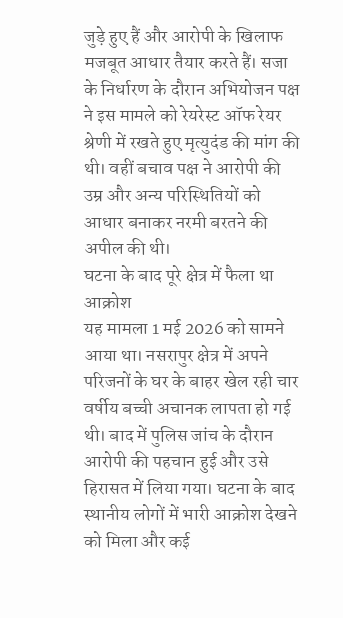जुड़े हुए हैं और आरोपी के खिलाफ मजबूत आधार तैयार करते हैं। सजा के निर्धारण के दौरान अभियोजन पक्ष ने इस मामले को रेयरेस्ट ऑफ रेयर श्रेणी में रखते हुए मृत्युदंड की मांग की थी। वहीं बचाव पक्ष ने आरोपी की उम्र और अन्य परिस्थितियों को आधार बनाकर नरमी बरतने की अपील की थी।
घटना के बाद पूरे क्षेत्र में फैला था आक्रोश
यह मामला 1 मई 2026 को सामने आया था। नसरापुर क्षेत्र में अपने परिजनों के घर के बाहर खेल रही चार वर्षीय बच्ची अचानक लापता हो गई थी। बाद में पुलिस जांच के दौरान आरोपी की पहचान हुई और उसे हिरासत में लिया गया। घटना के बाद स्थानीय लोगों में भारी आक्रोश देखने को मिला और कई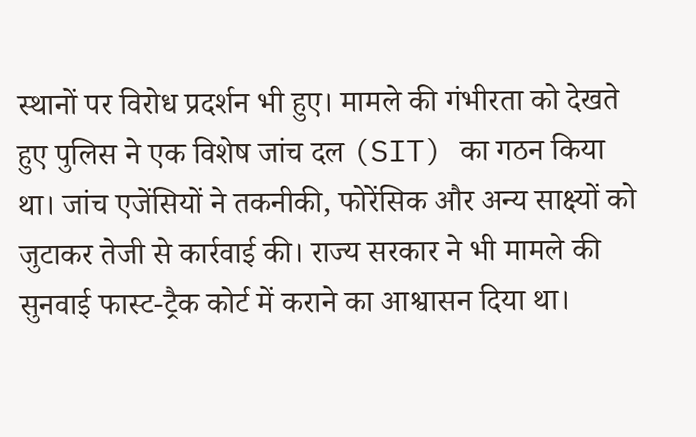स्थानों पर विरोध प्रदर्शन भी हुए। मामले की गंभीरता को देखते हुए पुलिस ने एक विशेष जांच दल (SIT) का गठन किया था। जांच एजेंसियों ने तकनीकी, फोरेंसिक और अन्य साक्ष्यों को जुटाकर तेजी से कार्रवाई की। राज्य सरकार ने भी मामले की सुनवाई फास्ट-ट्रैक कोर्ट में कराने का आश्वासन दिया था।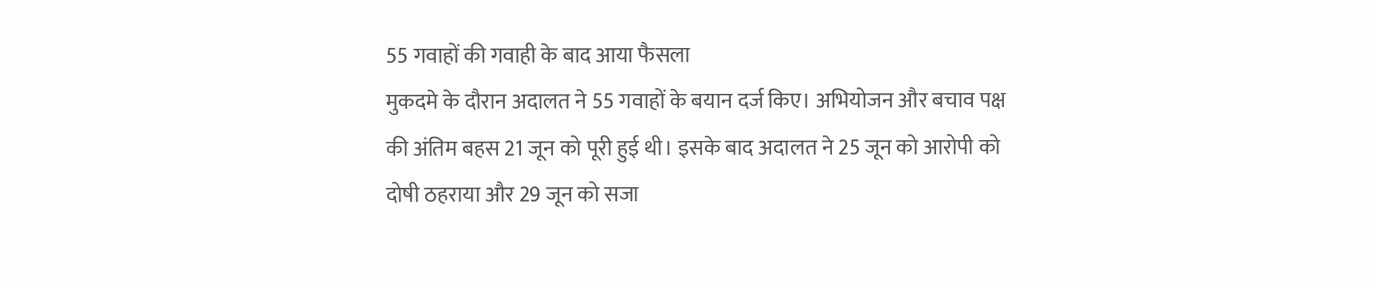55 गवाहों की गवाही के बाद आया फैसला
मुकदमे के दौरान अदालत ने 55 गवाहों के बयान दर्ज किए। अभियोजन और बचाव पक्ष की अंतिम बहस 21 जून को पूरी हुई थी। इसके बाद अदालत ने 25 जून को आरोपी को दोषी ठहराया और 29 जून को सजा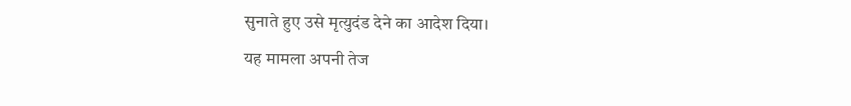सुनाते हुए उसे मृत्युदंड देने का आदेश दिया।
यह मामला अपनी तेज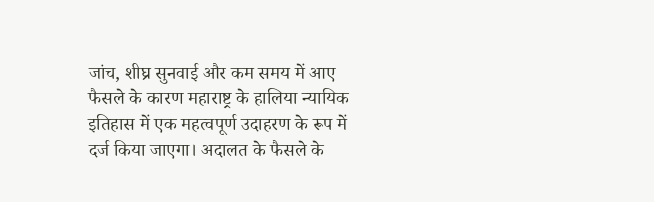जांच, शीघ्र सुनवाई और कम समय में आए फैसले के कारण महाराष्ट्र के हालिया न्यायिक इतिहास में एक महत्वपूर्ण उदाहरण के रूप में दर्ज किया जाएगा। अदालत के फैसले के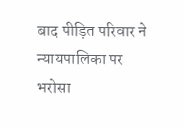बाद पीड़ित परिवार ने न्यायपालिका पर भरोसा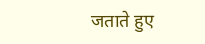जताते हुए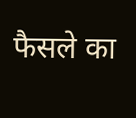फैसले का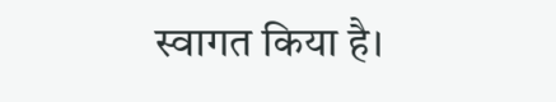स्वागत किया है।